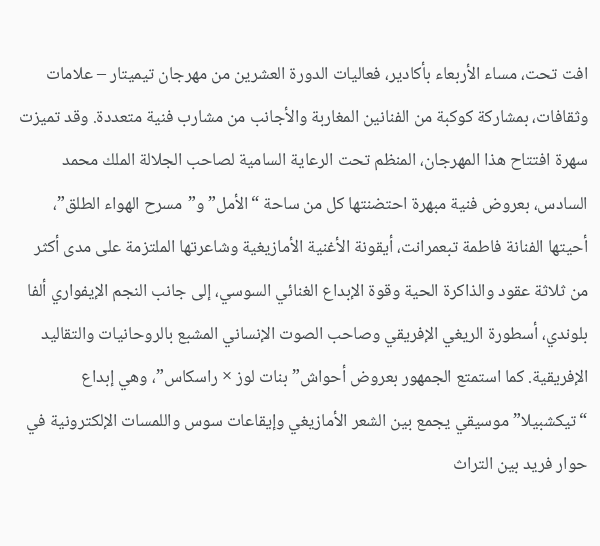افت تحت، مساء الأربعاء بأكادير، فعاليات الدورة العشرين من مهرجان تيميتار – علامات وثقافات، بمشاركة كوكبة من الفنانين المغاربة والأجانب من مشارب فنية متعددة. وقد تميزت سهرة افتتاح هذا المهرجان، المنظم تحت الرعاية السامية لصاحب الجلالة الملك محمد السادس، بعروض فنية مبهرة احتضنتها كل من ساحة “الأمل” و”مسرح الهواء الطلق”، أحيتها الفنانة فاطمة تبعمرانت، أيقونة الأغنية الأمازيغية وشاعرتها الملتزمة على مدى أكثر من ثلاثة عقود والذاكرة الحية وقوة الإبداع الغنائي السوسي، إلى جانب النجم الإيفواري ألفا بلوندي، أسطورة الريغي الإفريقي وصاحب الصوت الإنساني المشبع بالروحانيات والتقاليد الإفريقية. كما استمتع الجمهور بعروض أحواش” بنات لوز × راسكاس”، وهي إبداع “تيكشبيلا” موسيقي يجمع بين الشعر الأمازيغي وإيقاعات سوس واللمسات الإلكترونية في حوار فريد بين التراث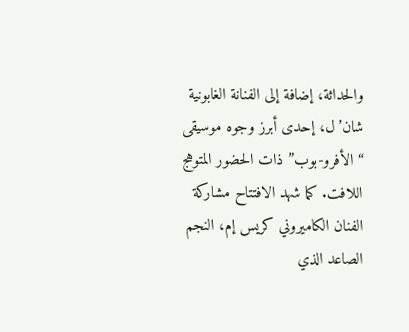والحداثة، إضافة إلى الفنانة الغابونية شان’ل، إحدى أبرز وجوه موسيقى “الأفرو-بوب” ذات الحضور المتوهج اللافت. كما شهد الافتتاح مشاركة الفنان الكاميروني كريس إم، النجم الصاعد الذي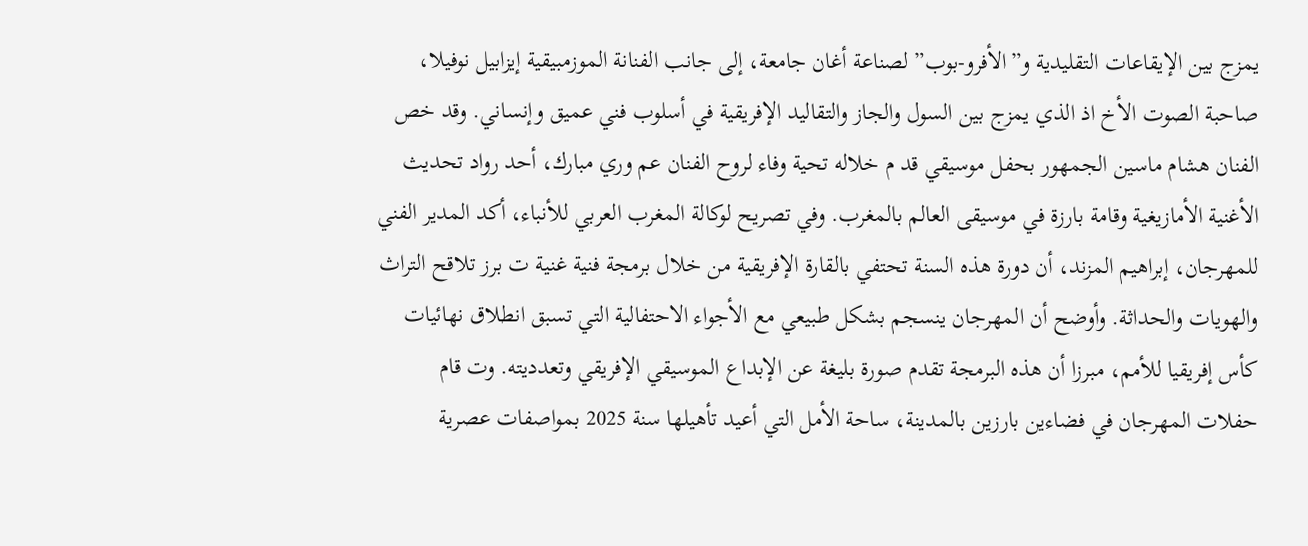يمزج بين الإيقاعات التقليدية و”الأفرو-بوب” لصناعة أغان جامعة، إلى جانب الفنانة الموزمبيقية إيزابيل نوفيلا، صاحبة الصوت الأخ اذ الذي يمزج بين السول والجاز والتقاليد الإفريقية في أسلوب فني عميق وإنساني. وقد خص الفنان هشام ماسين الجمهور بحفل موسيقي قد م خلاله تحية وفاء لروح الفنان عم وري مبارك، أحد رواد تحديث الأغنية الأمازيغية وقامة بارزة في موسيقى العالم بالمغرب. وفي تصريح لوكالة المغرب العربي للأنباء، أكد المدير الفني للمهرجان، إبراهيم المزند، أن دورة هذه السنة تحتفي بالقارة الإفريقية من خلال برمجة فنية غنية ت برز تلاقح التراث والهويات والحداثة. وأوضح أن المهرجان ينسجم بشكل طبيعي مع الأجواء الاحتفالية التي تسبق انطلاق نهائيات كأس إفريقيا للأمم، مبرزا أن هذه البرمجة تقدم صورة بليغة عن الإبداع الموسيقي الإفريقي وتعدديته. وت قام حفلات المهرجان في فضاءين بارزين بالمدينة، ساحة الأمل التي أعيد تأهيلها سنة 2025 بمواصفات عصرية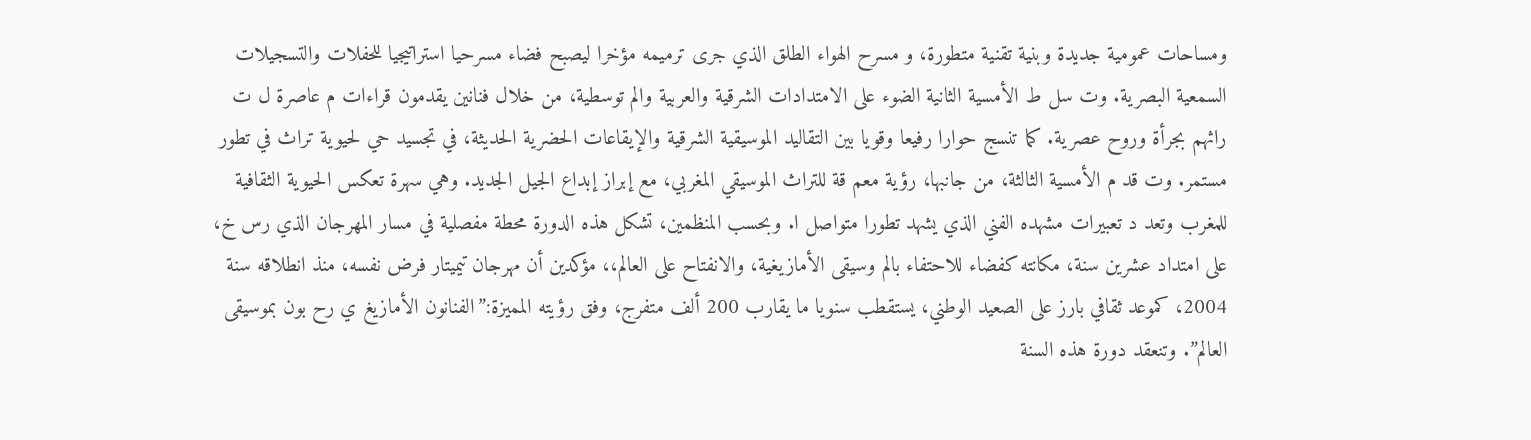ومساحات عمومية جديدة وبنية تقنية متطورة، و مسرح الهواء الطلق الذي جرى ترميمه مؤخرا ليصبح فضاء مسرحيا استراتيجيا للحفلات والتسجيلات السمعية البصرية. وت سل ط الأمسية الثانية الضوء على الامتدادات الشرقية والعربية والم توسطية، من خلال فنانين يقدمون قراءات م عاصرة ل ت راثهم بجرأة وروح عصرية. كما تنسج حوارا رفيعا وقويا بين التقاليد الموسيقية الشرقية والإيقاعات الحضرية الحديثة، في تجسيد حي لحيوية تراث في تطور مستمر. وت قد م الأمسية الثالثة، من جانبها، رؤية معم قة للتراث الموسيقي المغربي، مع إبراز إبداع الجيل الجديد. وهي سهرة تعكس الحيوية الثقافية للمغرب وتعد د تعبيرات مشهده الفني الذي يشهد تطورا متواصل ا. وبحسب المنظمين، تشكل هذه الدورة محطة مفصلية في مسار المهرجان الذي رس خ، على امتداد عشرين سنة، مكانته كفضاء للاحتفاء بالم وسيقى الأمازيغية، والانفتاح على العالم،، مؤكدين أن مهرجان تيميتار فرض نفسه، منذ انطلاقه سنة 2004، كموعد ثقافي بارز على الصعيد الوطني، يستقطب سنويا ما يقارب 200 ألف متفرج، وفق رؤيته المميزة:”الفنانون الأمازيغ ي رح بون بموسيقى العالم”. وتنعقد دورة هذه السنة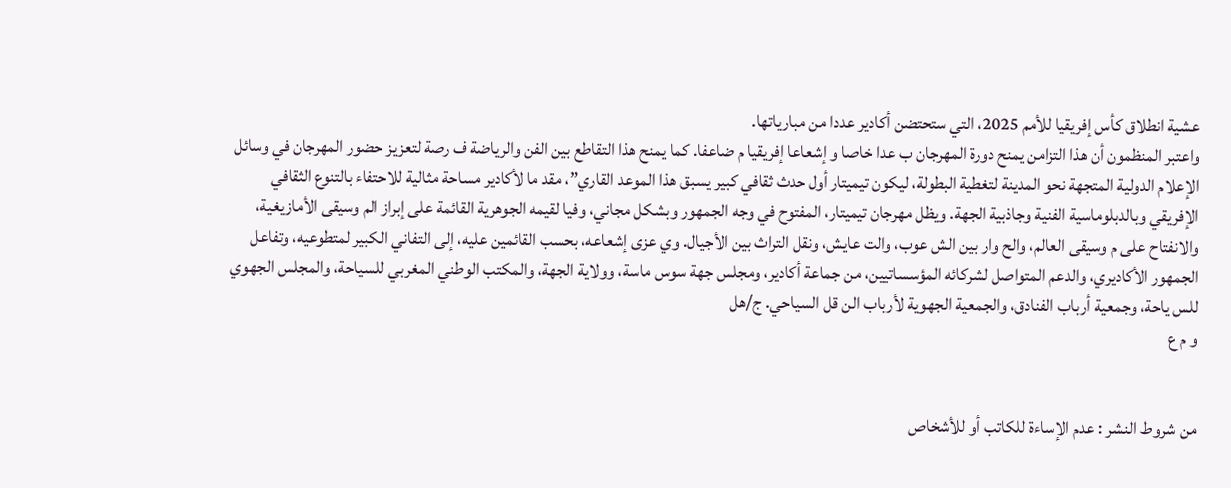عشية انطلاق كأس إفريقيا للأمم 2025، التي ستحتضن أكادير عددا من مبارياتها.
واعتبر المنظمون أن هذا التزامن يمنح دورة المهرجان ب عدا خاصا و إشعاعا إفريقيا م ضاعفا. كما يمنح هذا التقاطع بين الفن والرياضة ف رصة لتعزيز حضور المهرجان في وسائل الإعلام الدولية المتجهة نحو المدينة لتغطية البطولة، ليكون تيميتار أول حدث ثقافي كبير يسبق هذا الموعد القاري”، مقد ما لأكادير مساحة مثالية للاحتفاء بالتنوع الثقافي الإفريقي وبالدبلوماسية الفنية وجاذبية الجهة. ويظل مهرجان تيميتار، المفتوح في وجه الجمهور وبشكل مجاني، وفيا لقيمه الجوهرية القائمة على إبراز الم وسيقى الأمازيغية، والانفتاح على م وسيقى العالم، والح وار بين الش عوب، والت عايش، ونقل التراث بين الأجيال. وي عزى إشعاعه، بحسب القائمين عليه، إلى التفاني الكبير لمتطوعيه، وتفاعل الجمهور الأكاديري، والدعم المتواصل لشركائه المؤسساتيين، من جماعة أكادير، ومجلس جهة سوس ماسة، وولاية الجهة، والمكتب الوطني المغربي للسياحة، والمجلس الجهوي للس ياحة، وجمعية أرباب الفنادق، والجمعية الجهوية لأرباب الن قل السياحي. ج/هل
و م ع


من شروط النشر : عدم الإساءة للكاتب أو للأشخاص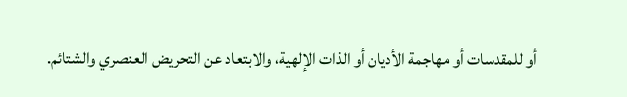أو للمقدسات أو مهاجمة الأديان أو الذات الإلهية، والابتعاد عن التحريض العنصري والشتائم.